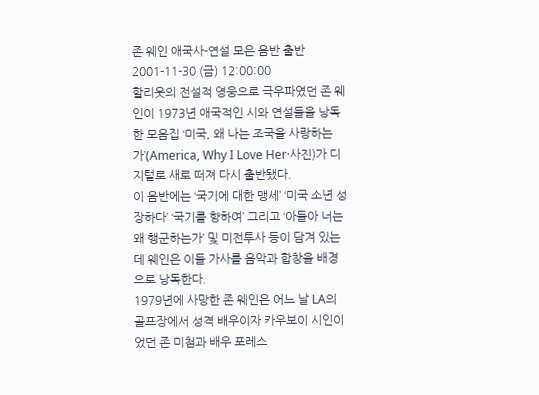존 웨인 애국사-연설 모은 음반 출반
2001-11-30 (금) 12:00:00
할리웃의 전설적 영웅으로 극우파였던 존 웨인이 1973년 애국적인 시와 연설들을 낭독한 모음집 ‘미국, 왜 나는 조국을 사랑하는가’(America, Why I Love Her·사진)가 디지털로 새로 떠져 다시 출반됐다.
이 음반에는 ‘국기에 대한 맹세’ ‘미국 소년 성장하다’ ‘국기를 향하여’ 그리고 ‘아들아 너는 왜 행군하는가’ 및 미전투사 등이 담겨 있는데 웨인은 이들 가사를 음악과 합창을 배경으로 낭독한다.
1979년에 사망한 존 웨인은 어느 날 LA의 골프장에서 성격 배우이자 카우보이 시인이었던 존 미첨과 배우 포레스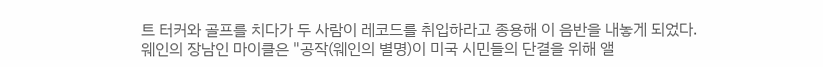트 터커와 골프를 치다가 두 사람이 레코드를 취입하라고 종용해 이 음반을 내놓게 되었다.
웨인의 장남인 마이클은 "공작(웨인의 별명)이 미국 시민들의 단결을 위해 앨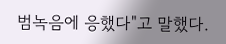범녹음에 응했다"고 말했다.